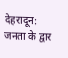देहरादून: जनता के द्वार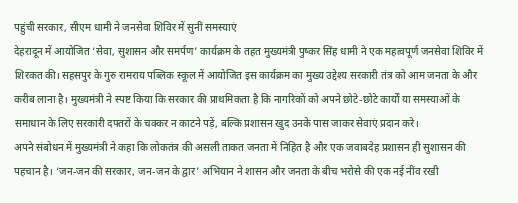पहुंची सरकार, सीएम धामी ने जनसेवा शिविर में सुनीं समस्याएं
देहरादून में आयोजित ‘सेवा, सुशासन और समर्पण’ कार्यक्रम के तहत मुख्यमंत्री पुष्कर सिंह धामी ने एक महत्वपूर्ण जनसेवा शिविर में शिरकत की। सहसपुर के गुरु रामराय पब्लिक स्कूल में आयोजित इस कार्यक्रम का मुख्य उद्देश्य सरकारी तंत्र को आम जनता के और करीब लाना है। मुख्यमंत्री ने स्पष्ट किया कि सरकार की प्राथमिकता है कि नागरिकों को अपने छोटे-छोटे कार्यों या समस्याओं के समाधान के लिए सरकारी दफ्तरों के चक्कर न काटने पड़ें, बल्कि प्रशासन खुद उनके पास जाकर सेवाएं प्रदान करे।
अपने संबोधन में मुख्यमंत्री ने कहा कि लोकतंत्र की असली ताकत जनता में निहित है और एक जवाबदेह प्रशासन ही सुशासन की पहचान है। ‘जन-जन की सरकार, जन-जन के द्वार’ अभियान ने शासन और जनता के बीच भरोसे की एक नई नींव रखी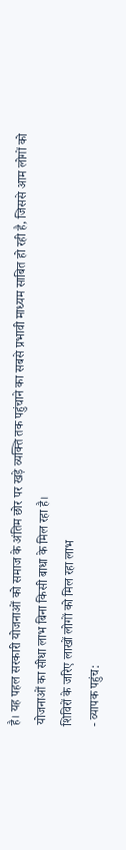है। यह पहल सरकारी योजनाओं को समाज के अंतिम छोर पर खड़े व्यक्ति तक पहुंचाने का सबसे प्रभावी माध्यम साबित हो रही है, जिससे आम लोगों को योजनाओं का सीधा लाभ बिना किसी बाधा के मिल रहा है।
शिविरों के जरिए लाखों लोगों को मिल रहा लाभ
- व्यापक पहुंच: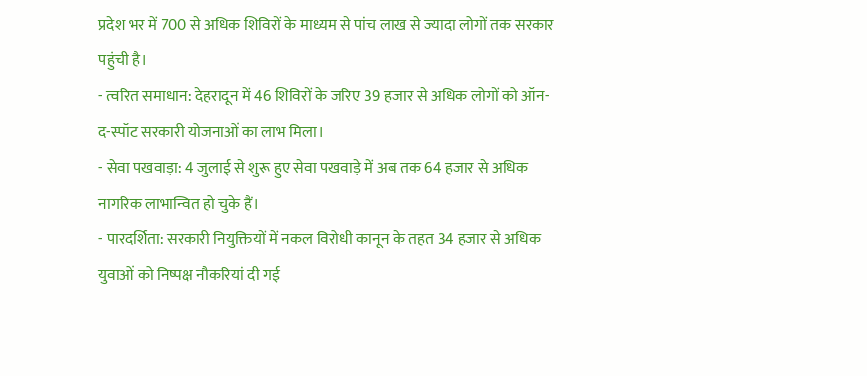प्रदेश भर में 700 से अधिक शिविरों के माध्यम से पांच लाख से ज्यादा लोगों तक सरकार पहुंची है।
- त्वरित समाधान: देहरादून में 46 शिविरों के जरिए 39 हजार से अधिक लोगों को ऑन-द-स्पॉट सरकारी योजनाओं का लाभ मिला।
- सेवा पखवाड़ा: 4 जुलाई से शुरू हुए सेवा पखवाड़े में अब तक 64 हजार से अधिक नागरिक लाभान्वित हो चुके हैं।
- पारदर्शिता: सरकारी नियुक्तियों में नकल विरोधी कानून के तहत 34 हजार से अधिक युवाओं को निष्पक्ष नौकरियां दी गई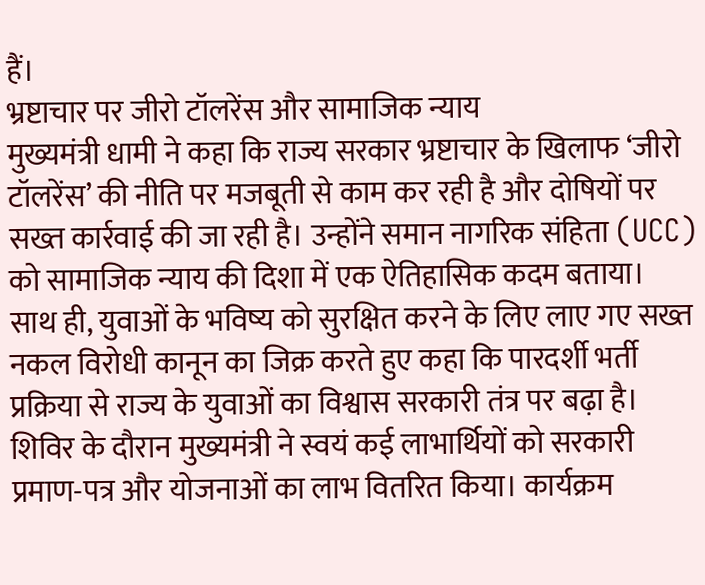हैं।
भ्रष्टाचार पर जीरो टॉलरेंस और सामाजिक न्याय
मुख्यमंत्री धामी ने कहा कि राज्य सरकार भ्रष्टाचार के खिलाफ ‘जीरो टॉलरेंस’ की नीति पर मजबूती से काम कर रही है और दोषियों पर सख्त कार्रवाई की जा रही है। उन्होंने समान नागरिक संहिता (UCC) को सामाजिक न्याय की दिशा में एक ऐतिहासिक कदम बताया। साथ ही, युवाओं के भविष्य को सुरक्षित करने के लिए लाए गए सख्त नकल विरोधी कानून का जिक्र करते हुए कहा कि पारदर्शी भर्ती प्रक्रिया से राज्य के युवाओं का विश्वास सरकारी तंत्र पर बढ़ा है।
शिविर के दौरान मुख्यमंत्री ने स्वयं कई लाभार्थियों को सरकारी प्रमाण-पत्र और योजनाओं का लाभ वितरित किया। कार्यक्रम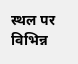स्थल पर विभिन्न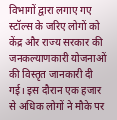विभागों द्वारा लगाए गए स्टॉल्स के जरिए लोगों को केंद्र और राज्य सरकार की जनकल्याणकारी योजनाओं की विस्तृत जानकारी दी गई। इस दौरान एक हजार से अधिक लोगों ने मौके पर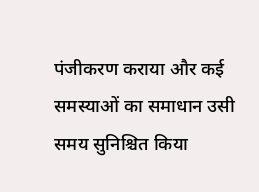पंजीकरण कराया और कई समस्याओं का समाधान उसी समय सुनिश्चित किया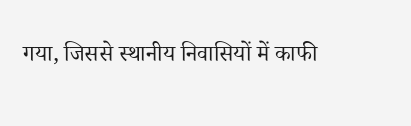गया, जिससे स्थानीय निवासियों में काफी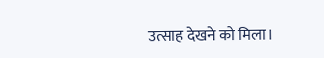उत्साह देखने को मिला।